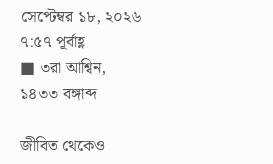সেপ্টেম্বর ১৮, ২০২৬ ৭:৫৭ পূর্বাহ্ণ
■ ৩রা আশ্বিন, ১৪৩৩ বঙ্গাব্দ

জীবিত থেকেও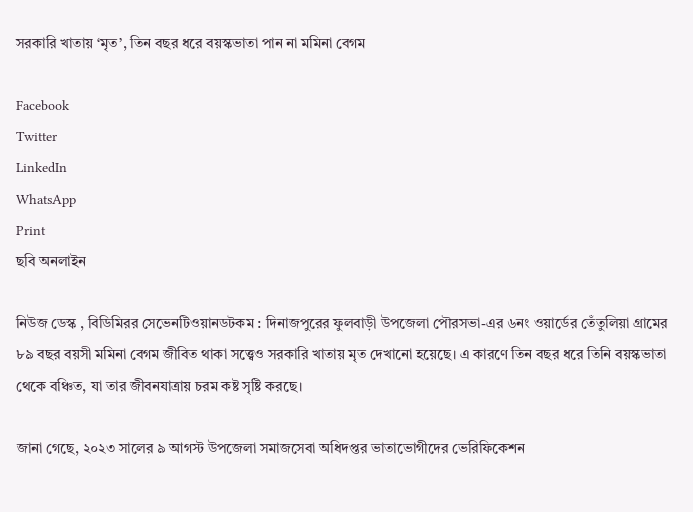সরকারি খাতায় ‘মৃত’, তিন বছর ধরে বয়স্কভাতা পান না মমিনা বেগম

Facebook
Twitter
LinkedIn
WhatsApp
Print
ছবি অনলাইন

নিউজ ডেস্ক , বিডিমিরর সেভেনটিওয়ানডটকম : দিনাজপুরের ফুলবাড়ী উপজেলা পৌরসভা-এর ৬নং ওয়ার্ডের তেঁতুলিয়া গ্রামের ৮৯ বছর বয়সী মমিনা বেগম জীবিত থাকা সত্ত্বেও সরকারি খাতায় মৃত দেখানো হয়েছে। এ কারণে তিন বছর ধরে তিনি বয়স্কভাতা থেকে বঞ্চিত, যা তার জীবনযাত্রায় চরম কষ্ট সৃষ্টি করছে।

জানা গেছে, ২০২৩ সালের ৯ আগস্ট উপজেলা সমাজসেবা অধিদপ্তর ভাতাভোগীদের ভেরিফিকেশন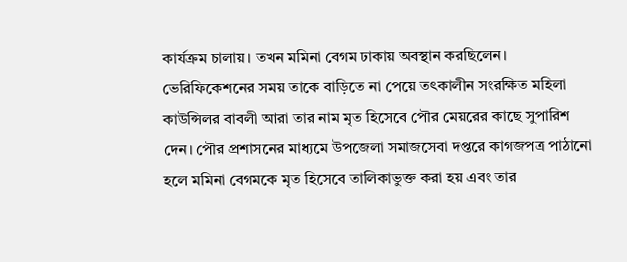কার্যক্রম চালায়। তখন মমিনা বেগম ঢাকায় অবস্থান করছিলেন। ভেরিফিকেশনের সময় তাকে বাড়িতে না পেয়ে তৎকালীন সংরক্ষিত মহিলা কাউন্সিলর বাবলী আরা তার নাম মৃত হিসেবে পৌর মেয়রের কাছে সুপারিশ দেন। পৌর প্রশাসনের মাধ্যমে উপজেলা সমাজসেবা দপ্তরে কাগজপত্র পাঠানো হলে মমিনা বেগমকে মৃত হিসেবে তালিকাভুক্ত করা হয় এবং তার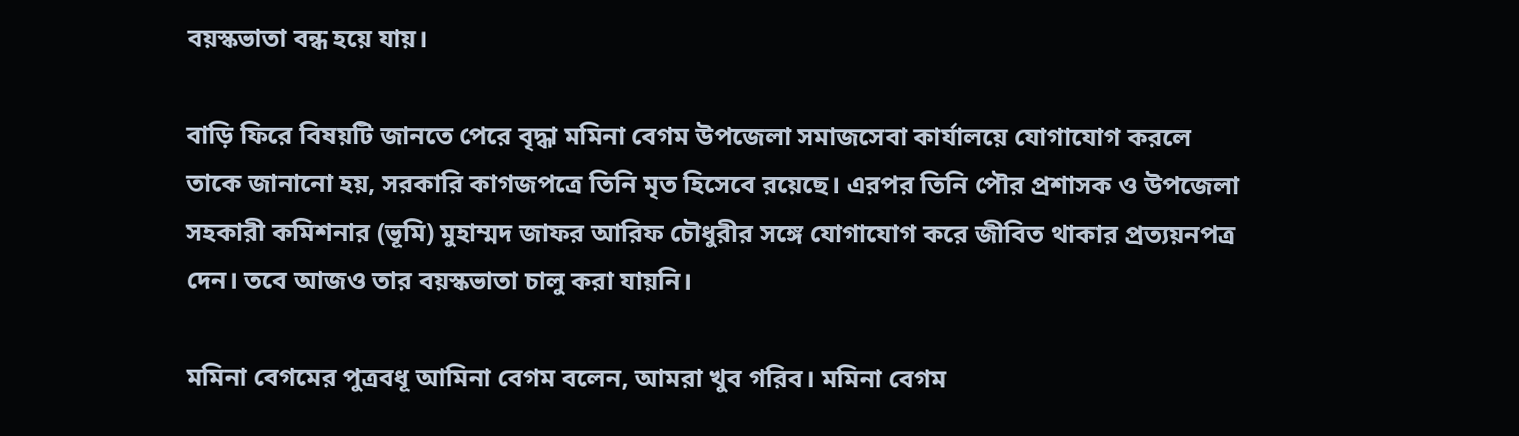বয়স্কভাতা বন্ধ হয়ে যায়।

বাড়ি ফিরে বিষয়টি জানতে পেরে বৃদ্ধা মমিনা বেগম উপজেলা সমাজসেবা কার্যালয়ে যোগাযোগ করলে তাকে জানানো হয়, সরকারি কাগজপত্রে তিনি মৃত হিসেবে রয়েছে। এরপর তিনি পৌর প্রশাসক ও উপজেলা সহকারী কমিশনার (ভূমি) মুহাম্মদ জাফর আরিফ চৌধুরীর সঙ্গে যোগাযোগ করে জীবিত থাকার প্রত্যয়নপত্র দেন। তবে আজও তার বয়স্কভাতা চালু করা যায়নি।

মমিনা বেগমের পুত্রবধূ আমিনা বেগম বলেন, আমরা খুব গরিব। মমিনা বেগম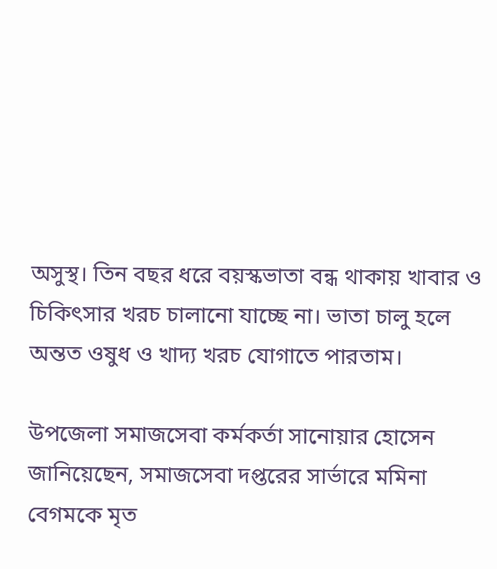অসুস্থ। তিন বছর ধরে বয়স্কভাতা বন্ধ থাকায় খাবার ও চিকিৎসার খরচ চালানো যাচ্ছে না। ভাতা চালু হলে অন্তত ওষুধ ও খাদ্য খরচ যোগাতে পারতাম।

উপজেলা সমাজসেবা কর্মকর্তা সানোয়ার হোসেন জানিয়েছেন, সমাজসেবা দপ্তরের সার্ভারে মমিনা বেগমকে মৃত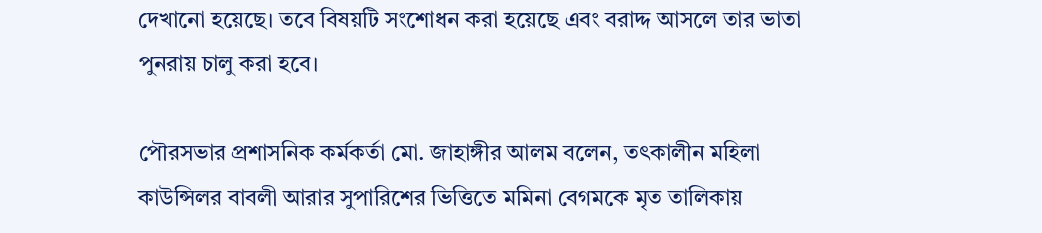দেখানো হয়েছে। তবে বিষয়টি সংশোধন করা হয়েছে এবং বরাদ্দ আসলে তার ভাতা পুনরায় চালু করা হবে।

পৌরসভার প্রশাসনিক কর্মকর্তা মো. জাহাঙ্গীর আলম বলেন, তৎকালীন মহিলা কাউন্সিলর বাবলী আরার সুপারিশের ভিত্তিতে মমিনা বেগমকে মৃত তালিকায়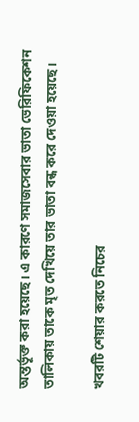অন্তর্ভূক্ত করা হয়েছে। এ কারণে সমাজসেবার ভাতা ভেরিফিকেশন তালিকায় তাকে মৃত দেখিয়ে তার ভাতা বন্ধ করে দেওয়া হয়েছে।

খবরটি শেয়ার করতে নিচের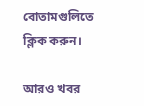বোতামগুলিতে ক্লিক করুন।

আরও খবর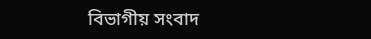বিভাগীয় সংবাদ